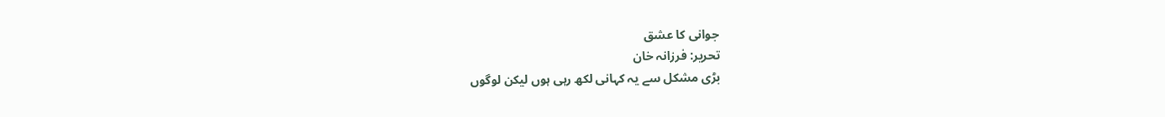جوانی کا عشق
تحریر: فرزانہ خان
بڑی مشکل سے یہ کہانی لکھ رہی ہوں لیکن لوگوں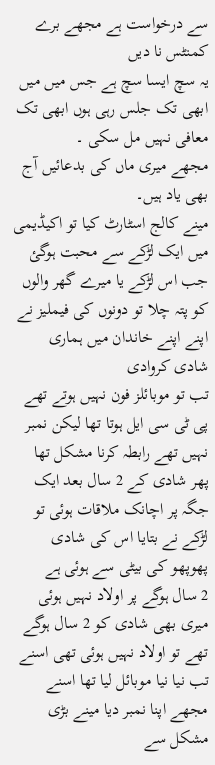سے درخواست ہے مجھے برے کمنٹس نا دیں
یہ سچ ایسا سچ ہے جس میں میں ابھی تک جلس رہی ہوں ابھی تک معافی نہیں مل سکی ۔
مجھے میری ماں کی بدعائیں آج بھی یاد ہیں۔
مینے کالج اسٹارٹ کیا تو اکیڈیمی میں ایک لڑکے سے محبت ہوگئ جب اس لڑکے یا میرے گھر والوں کو پتہ چلا تو دونوں کی فیملیز نے اپنے اپنے خاندان میں ہماری شادی کروادی
تب تو موبائلز فون نہیں ہوتے تھے پی ٹی سی ایل ہوتا تھا لیکن نمبر نہیں تھے رابطہ کرنا مشکل تھا پھر شادی کے 2 سال بعد ایک جگہ پر اچانک ملاقات ہوئی تو لڑکے نے بتایا اس کی شادی پھوپھو کی بیٹی سے ہوئی ہے
2 سال ہوگے پر اولاد نہیں ہوئی
میری بھی شادی کو 2 سال ہوگے تھے تو اولاد نہیں ہوئی تھی اسنے تب نیا نیا موبائل لیا تھا اسنے مجھے اپنا نمبر دیا مینے بڑی مشکل سے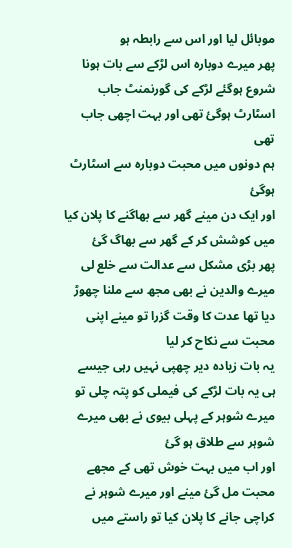موبائل لیا اور اس سے رابطہ ہو
پھر میرے دوبارہ اس لڑکے سے بات ہونا شروع ہوگئے لڑکے کی گورنمنٹ جاب اسٹارٹ ہوگئ تھی اور بہت اچھی جاب تھی
ہم دونوں میں محبت دوبارہ سے اسٹارٹ ہوگئ
اور ایک دن مینے گھر سے بھاگنے کا پلان کیا میں کوشش کر کے گھر سے بھاگ گئ
پھر بڑی مشکل سے عدالت سے خلع لی میرے والدین نے بھی مجھ سے ملنا چھوڑ دیا تھا عدت کا وقت گزرا تو مینے اپنی محبت سے نکاح کر لیا
یہ بات زیادہ دیر چھپی نہیں رہی جیسے ہی یہ بات لڑکے کی فیملی کو پتہ چلی تو میرے شوہر کے پہلی بیوی نے بھی میرے شوہر سے طلاق ہو گئ
اور اب میں بہت خوش تھی کے مجھے محبت مل گئ مینے اور میرے شوہر نے کراچی جانے کا پلان کیا تو راستے میں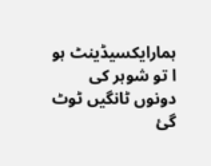ہمارایکسیڈینٹ ہو ا تو شوہر کی دونوں ٹانگیں ٹوٹ گئ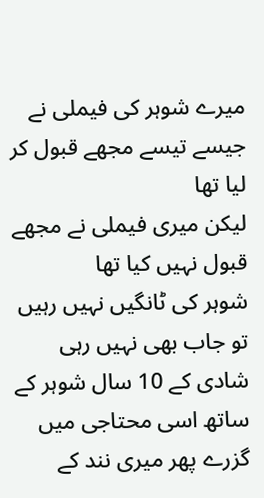میرے شوہر کی فیملی نے جیسے تیسے مجھے قبول کر لیا تھا
لیکن میری فیملی نے مجھے قبول نہیں کیا تھا
شوہر کی ٹانگیں نہیں رہیں تو جاب بھی نہیں رہی
شادی کے 10 سال شوہر کے ساتھ اسی محتاجی میں گزرے پھر میری نند کے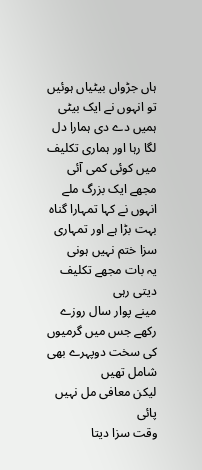ہاں جڑواں بیٹیاں ہوئیں تو انہوں نے ایک بیٹی ہمیں دے دی ہمارا دل لگا رہا اور ہماری تکلیف میں کوئی کمی آئی
مجھے ایک بزرگ ملے انہوں نے کہا تمہارا گناہ بہت بڑا ہے اور تمہاری سزا ختم نہیں ہونی
یہ بات مجھے تکلیف دیتی رہی
مینے پوار سال روزے رکھے جس میں گرمیوں کی سخت دوپہرے بھی شامل تھیں
لیکن معافی مل نہیں پائی
وقت سزا دیتا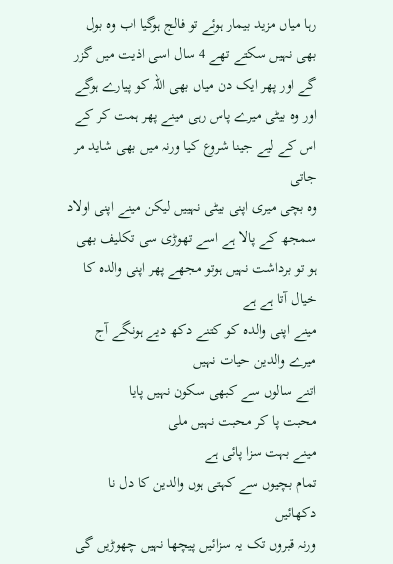رہا میاں مزید بیمار ہوئے تو فالج ہوگیا اب وہ بول بھی نہیں سکتے تھے 4 سال اسی اذیت میں گزر گے اور پھر ایک دن میاں بھی اللہ کو پیارے ہوگے
اور وہ بیٹی میرے پاس رہی مینے پھر ہمت کر کے اس کے لیے جینا شروع کیا ورنہ میں بھی شاید مر جاتی
وہ بچی میری اپنی بیٹی نہییں لیکن مینے اپنی اولاد سمجھ کے پالا ہے اسے تھوڑی سی تکلیف بھی ہو تو برداشت نہیں ہوتو مجھے پھر اپنی والدہ کا خیال آتا ہے ہے
مینے اپنی والدہ کو کتنے دکھ دیے ہونگے آج میرے والدین حیات نہیں
اتنے سالوں سے کبھی سکون نہیں پایا
محبت پا کر محبت نہیں ملی
مینے بہت سزا پائی ہے
تمام بچیوں سے کہتی ہوں والدین کا دل نا دکھائیں
ورنہ قبروں تک یہ سزائیں پیچھا نہیں چھوڑیں گی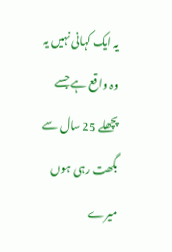یہ ایک کہانی نہیں یہ وہ واقع ہے جسے پچھلے 25 سال سے بگھت رہی ہوں
میرے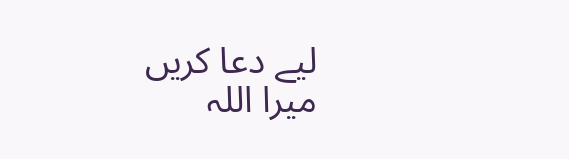لیے دعا کریں میرا اللہ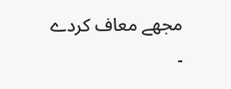مجھے معاف کردے ۔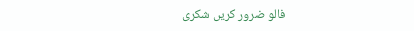فالو ضرور کریں شکری